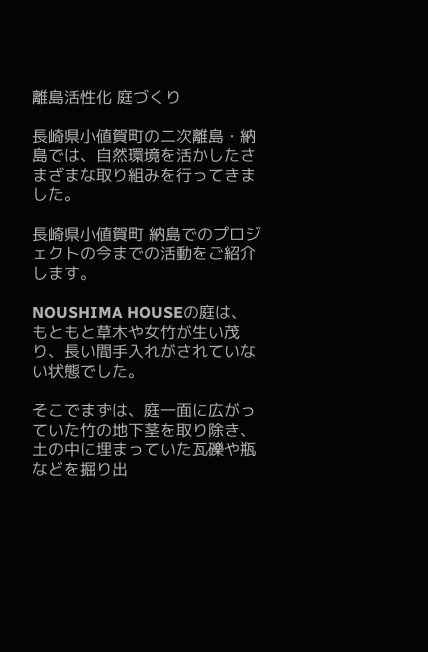離島活性化 庭づくり

長崎県小値賀町の二次離島・納島では、自然環境を活かしたさまざまな取り組みを行ってきました。

長崎県小値賀町 納島でのプロジェクトの今までの活動をご紹介します。

NOUSHIMA HOUSEの庭は、もともと草木や女竹が生い茂り、長い間手入れがされていない状態でした。

そこでまずは、庭一面に広がっていた竹の地下茎を取り除き、土の中に埋まっていた瓦礫や瓶などを掘り出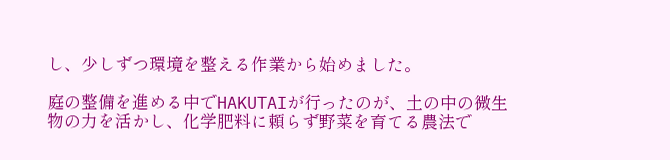し、少しずつ環境を整える作業から始めました。

庭の整備を進める中でHAKUTAIが行ったのが、土の中の微生物の力を活かし、化学肥料に頼らず野菜を育てる農法で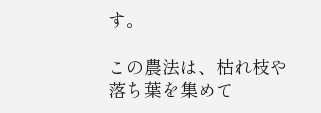す。

この農法は、枯れ枝や落ち葉を集めて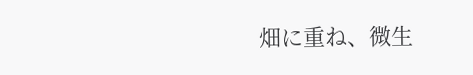畑に重ね、微生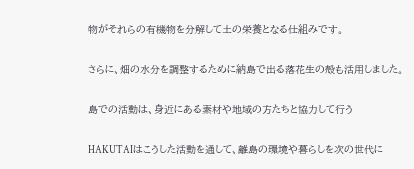物がそれらの有機物を分解して土の栄養となる仕組みです。

さらに、畑の水分を調整するために納島で出る落花生の殻も活用しました。

島での活動は、身近にある素材や地域の方たちと協力して行う

HAKUTAIはこうした活動を通して、離島の環境や暮らしを次の世代に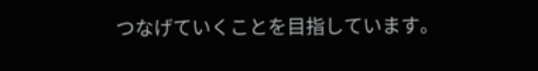つなげていくことを目指しています。